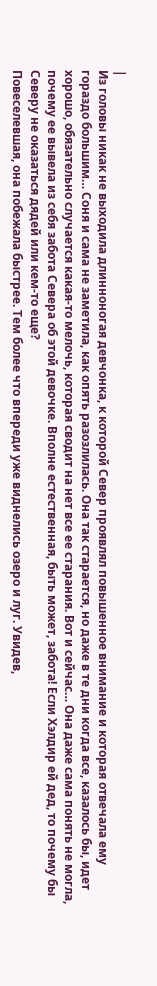|
Из головы никак не выходила длинноногая девчонка, к которой Север проявлял повышенное внимание и которая отвечала ему гораздо большим… Соня и сама не заметила, как опять разозлилась. Она так старается, но даже в те дни когда все, казалось бы, идет хорошо, обязательно случается какая-то мелочь, которая сводит на нет все ее старания. Вот и сейчас… Она даже сама понять не могла, почему ее вывела из себя забота Севера об этой девочке. Вполне естественная, быть может, забота! Если Хэлдир ей дед, то почему бы Северу не оказаться дядей или кем-то еще?
Повеселевшая, она побежала быстрее. Тем более что впереди уже виднелись озеро и луг. Увидев,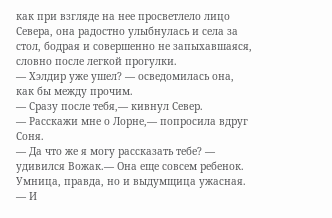как при взгляде на нее просветлело лицо Севера, она радостно улыбнулась и села за стол, бодрая и совершенно не запыхавшаяся, словно после легкой прогулки.
— Хэлдир уже ушел? — осведомилась она, как бы между прочим.
— Сразу после тебя,— кивнул Север.
— Расскажи мне о Лорне,— попросила вдруг Соня.
— Да что же я могу рассказать тебе? — удивился Вожак.— Она еще совсем ребенок. Умница, правда, но и выдумщица ужасная.
— И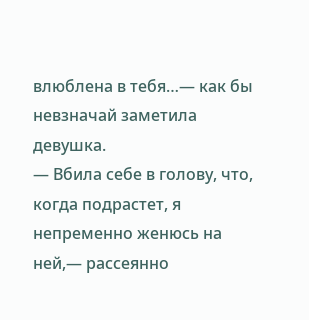влюблена в тебя…— как бы невзначай заметила девушка.
— Вбила себе в голову, что, когда подрастет, я непременно женюсь на ней,— рассеянно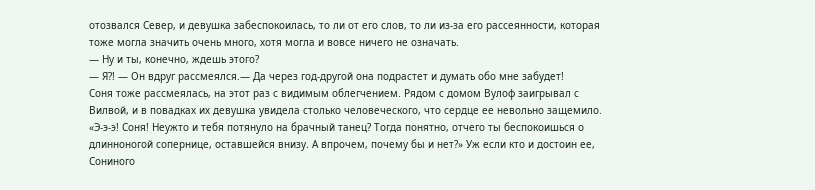отозвался Север, и девушка забеспокоилась, то ли от его слов, то ли из-за его рассеянности, которая тоже могла значить очень много, хотя могла и вовсе ничего не означать.
— Ну и ты, конечно, ждешь этого?
— Я?! — Он вдруг рассмеялся.— Да через год-другой она подрастет и думать обо мне забудет!
Соня тоже рассмеялась, на этот раз с видимым облегчением. Рядом с домом Вулоф заигрывал с Вилвой, и в повадках их девушка увидела столько человеческого, что сердце ее невольно защемило. «Э-э-э! Соня! Неужто и тебя потянуло на брачный танец? Тогда понятно, отчего ты беспокоишься о длинноногой сопернице, оставшейся внизу. А впрочем, почему бы и нет?» Уж если кто и достоин ее, Сониного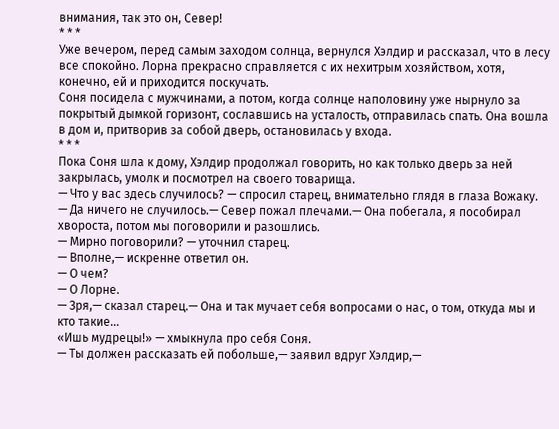внимания, так это он, Север!
* * *
Уже вечером, перед самым заходом солнца, вернулся Хэлдир и рассказал, что в лесу все спокойно. Лорна прекрасно справляется с их нехитрым хозяйством, хотя, конечно, ей и приходится поскучать.
Соня посидела с мужчинами, а потом, когда солнце наполовину уже нырнуло за покрытый дымкой горизонт, сославшись на усталость, отправилась спать. Она вошла в дом и, притворив за собой дверь, остановилась у входа.
* * *
Пока Соня шла к дому, Хэлдир продолжал говорить, но как только дверь за ней закрылась, умолк и посмотрел на своего товарища.
— Что у вас здесь случилось? — спросил старец, внимательно глядя в глаза Вожаку.
— Да ничего не случилось.— Север пожал плечами.— Она побегала, я пособирал хвороста, потом мы поговорили и разошлись.
— Мирно поговорили? — уточнил старец.
— Вполне,— искренне ответил он.
— О чем?
— О Лорне.
— Зря,— сказал старец.— Она и так мучает себя вопросами о нас, о том, откуда мы и кто такие…
«Ишь мудрецы!» — хмыкнула про себя Соня.
— Ты должен рассказать ей побольше,— заявил вдруг Хэлдир,—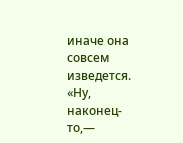иначе она совсем изведется.
«Ну, наконец-то,—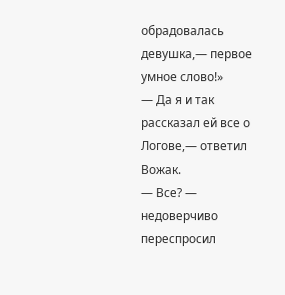обрадовалась девушка,— первое умное слово!»
— Да я и так рассказал ей все о Логове,— ответил Вожак.
— Все? — недоверчиво переспросил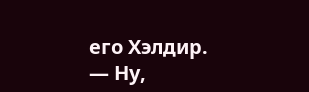его Хэлдир.
— Ну,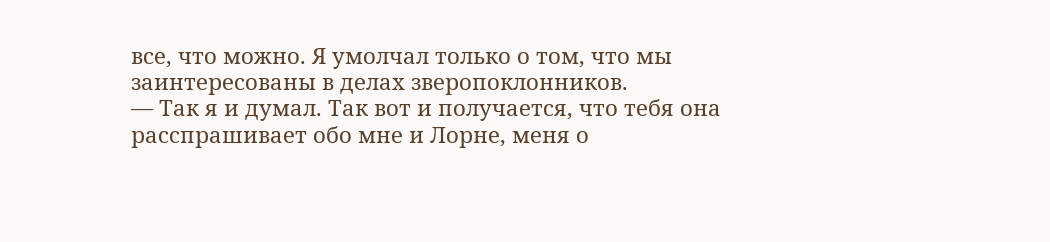все, что можно. Я умолчал только о том, что мы заинтересованы в делах зверопоклонников.
— Так я и думал. Так вот и получается, что тебя она расспрашивает обо мне и Лорне, меня о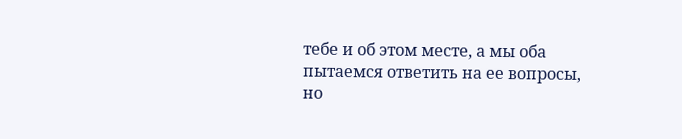тебе и об этом месте, а мы оба пытаемся ответить на ее вопросы, но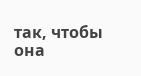так, чтобы она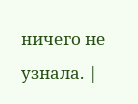ничего не узнала. |